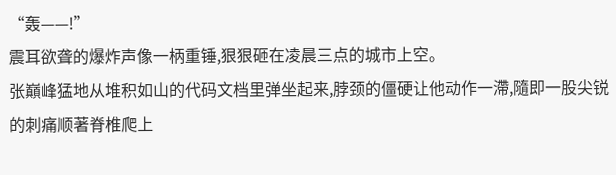“轰——!”
震耳欲聋的爆炸声像一柄重锤,狠狠砸在凌晨三点的城市上空。
张巔峰猛地从堆积如山的代码文档里弹坐起来,脖颈的僵硬让他动作一滯,隨即一股尖锐的刺痛顺著脊椎爬上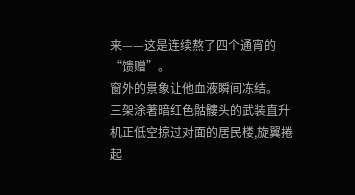来——这是连续熬了四个通宵的“馈赠”。
窗外的景象让他血液瞬间冻结。
三架涂著暗红色骷髏头的武装直升机正低空掠过对面的居民楼,旋翼捲起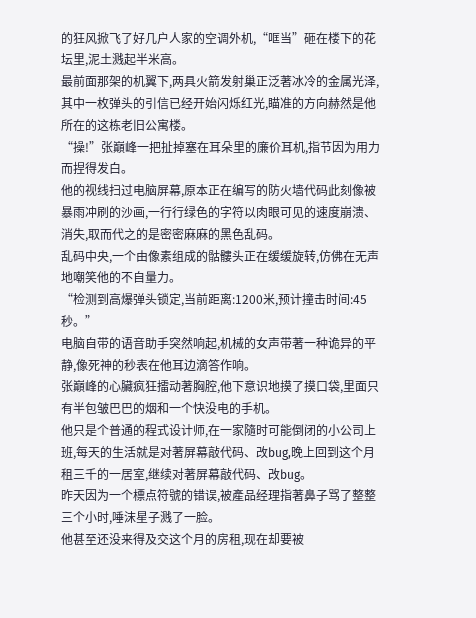的狂风掀飞了好几户人家的空调外机,“哐当”砸在楼下的花坛里,泥土溅起半米高。
最前面那架的机翼下,两具火箭发射巢正泛著冰冷的金属光泽,其中一枚弹头的引信已经开始闪烁红光,瞄准的方向赫然是他所在的这栋老旧公寓楼。
“操!”张巔峰一把扯掉塞在耳朵里的廉价耳机,指节因为用力而捏得发白。
他的视线扫过电脑屏幕,原本正在编写的防火墙代码此刻像被暴雨冲刷的沙画,一行行绿色的字符以肉眼可见的速度崩溃、消失,取而代之的是密密麻麻的黑色乱码。
乱码中央,一个由像素组成的骷髏头正在缓缓旋转,仿佛在无声地嘲笑他的不自量力。
“检测到高爆弹头锁定,当前距离:1200米,预计撞击时间:45秒。”
电脑自带的语音助手突然响起,机械的女声带著一种诡异的平静,像死神的秒表在他耳边滴答作响。
张巔峰的心臟疯狂擂动著胸腔,他下意识地摸了摸口袋,里面只有半包皱巴巴的烟和一个快没电的手机。
他只是个普通的程式设计师,在一家隨时可能倒闭的小公司上班,每天的生活就是对著屏幕敲代码、改bug,晚上回到这个月租三千的一居室,继续对著屏幕敲代码、改bug。
昨天因为一个標点符號的错误,被產品经理指著鼻子骂了整整三个小时,唾沫星子溅了一脸。
他甚至还没来得及交这个月的房租,现在却要被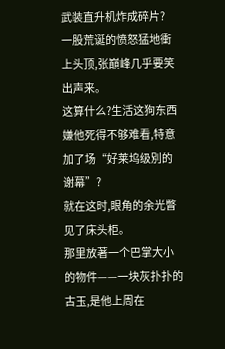武装直升机炸成碎片?
一股荒诞的愤怒猛地衝上头顶,张巔峰几乎要笑出声来。
这算什么?生活这狗东西嫌他死得不够难看,特意加了场“好莱坞级別的谢幕”?
就在这时,眼角的余光瞥见了床头柜。
那里放著一个巴掌大小的物件——一块灰扑扑的古玉,是他上周在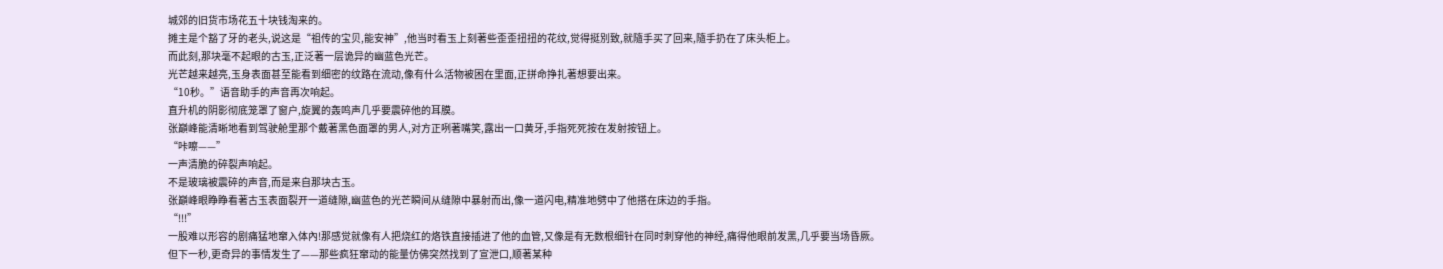城郊的旧货市场花五十块钱淘来的。
摊主是个豁了牙的老头,说这是“祖传的宝贝,能安神”,他当时看玉上刻著些歪歪扭扭的花纹,觉得挺別致,就隨手买了回来,隨手扔在了床头柜上。
而此刻,那块毫不起眼的古玉,正泛著一层诡异的幽蓝色光芒。
光芒越来越亮,玉身表面甚至能看到细密的纹路在流动,像有什么活物被困在里面,正拼命挣扎著想要出来。
“10秒。”语音助手的声音再次响起。
直升机的阴影彻底笼罩了窗户,旋翼的轰鸣声几乎要震碎他的耳膜。
张巔峰能清晰地看到驾驶舱里那个戴著黑色面罩的男人,对方正咧著嘴笑,露出一口黄牙,手指死死按在发射按钮上。
“咔嚓——”
一声清脆的碎裂声响起。
不是玻璃被震碎的声音,而是来自那块古玉。
张巔峰眼睁睁看著古玉表面裂开一道缝隙,幽蓝色的光芒瞬间从缝隙中暴射而出,像一道闪电,精准地劈中了他搭在床边的手指。
“!!!”
一股难以形容的剧痛猛地窜入体內!那感觉就像有人把烧红的烙铁直接插进了他的血管,又像是有无数根细针在同时刺穿他的神经,痛得他眼前发黑,几乎要当场昏厥。
但下一秒,更奇异的事情发生了——那些疯狂窜动的能量仿佛突然找到了宣泄口,顺著某种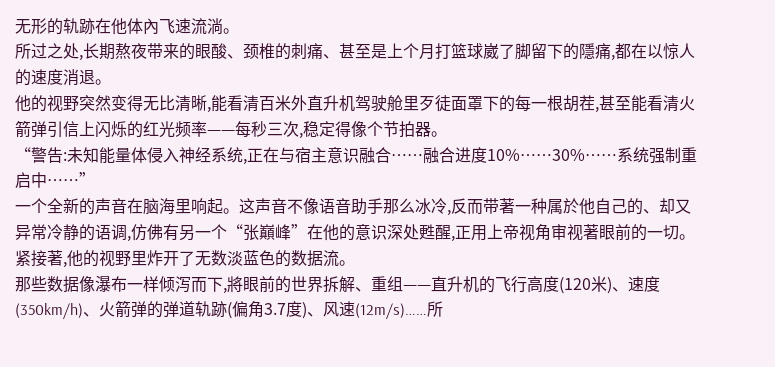无形的轨跡在他体內飞速流淌。
所过之处,长期熬夜带来的眼酸、颈椎的刺痛、甚至是上个月打篮球崴了脚留下的隱痛,都在以惊人的速度消退。
他的视野突然变得无比清晰,能看清百米外直升机驾驶舱里歹徒面罩下的每一根胡茬,甚至能看清火箭弹引信上闪烁的红光频率——每秒三次,稳定得像个节拍器。
“警告:未知能量体侵入神经系统,正在与宿主意识融合……融合进度10%……30%……系统强制重启中……”
一个全新的声音在脑海里响起。这声音不像语音助手那么冰冷,反而带著一种属於他自己的、却又异常冷静的语调,仿佛有另一个“张巔峰”在他的意识深处甦醒,正用上帝视角审视著眼前的一切。
紧接著,他的视野里炸开了无数淡蓝色的数据流。
那些数据像瀑布一样倾泻而下,將眼前的世界拆解、重组——直升机的飞行高度(120米)、速度(350km/h)、火箭弹的弹道轨跡(偏角3.7度)、风速(12m/s)……所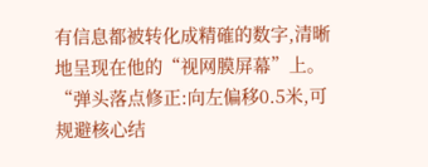有信息都被转化成精確的数字,清晰地呈现在他的“视网膜屏幕”上。
“弹头落点修正:向左偏移0.5米,可规避核心结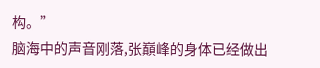构。”
脑海中的声音刚落,张巔峰的身体已经做出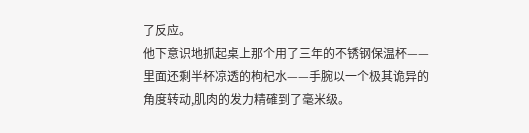了反应。
他下意识地抓起桌上那个用了三年的不锈钢保温杯——里面还剩半杯凉透的枸杞水——手腕以一个极其诡异的角度转动,肌肉的发力精確到了毫米级。